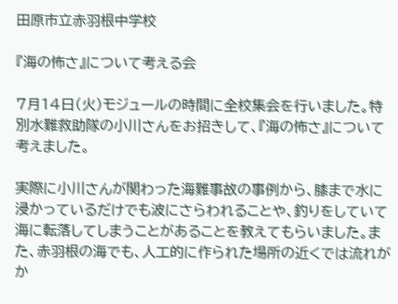田原市立赤羽根中学校

『海の怖さ』について考える会

7月14日(火)モジュールの時間に全校集会を行いました。特別水難救助隊の小川さんをお招きして、『海の怖さ』について考えました。

実際に小川さんが関わった海難事故の事例から、膝まで水に浸かっているだけでも波にさらわれることや、釣りをしていて海に転落してしまうことがあることを教えてもらいました。また、赤羽根の海でも、人工的に作られた場所の近くでは流れがか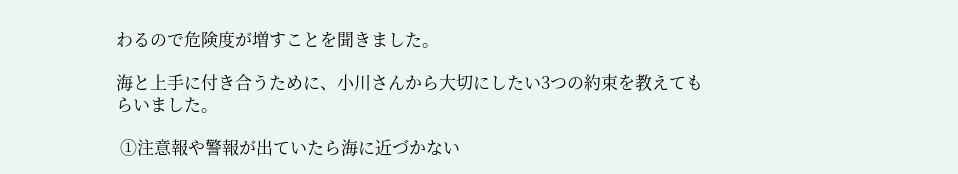わるので危険度が増すことを聞きました。

海と上手に付き合うために、小川さんから大切にしたい3つの約束を教えてもらいました。

 ①注意報や警報が出ていたら海に近づかない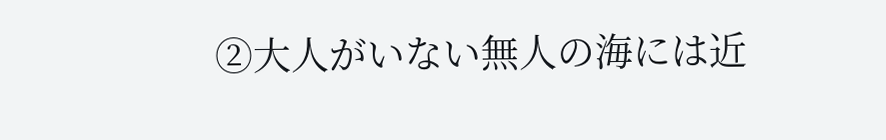②大人がいない無人の海には近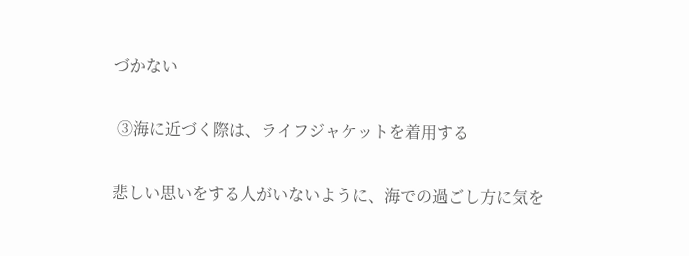づかない

 ③海に近づく際は、ライフジャケットを着用する

悲しい思いをする人がいないように、海での過ごし方に気を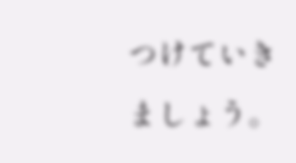つけていきましょう。